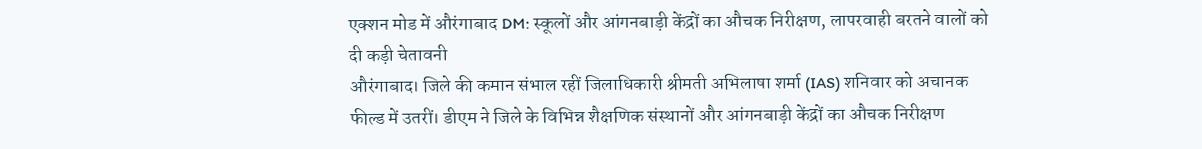एक्शन मोड में औरंगाबाद DM: स्कूलों और आंगनबाड़ी केंद्रों का औचक निरीक्षण, लापरवाही बरतने वालों को दी कड़ी चेतावनी
औरंगाबाद। जिले की कमान संभाल रहीं जिलाधिकारी श्रीमती अभिलाषा शर्मा (IAS) शनिवार को अचानक फील्ड में उतरीं। डीएम ने जिले के विभिन्न शैक्षणिक संस्थानों और आंगनबाड़ी केंद्रों का औचक निरीक्षण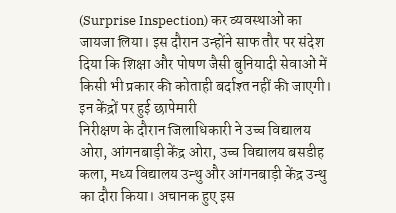(Surprise Inspection) कर व्यवस्थाओं का जायजा लिया। इस दौरान उन्होंने साफ तौर पर संदेश दिया कि शिक्षा और पोषण जैसी बुनियादी सेवाओं में किसी भी प्रकार की कोताही बर्दाश्त नहीं की जाएगी।
इन केंद्रों पर हुई छापेमारी
निरीक्षण के दौरान जिलाधिकारी ने उच्च विद्यालय ओरा, आंगनबाड़ी केंद्र ओरा, उच्च विद्यालय बसडीह कला, मध्य विद्यालय उन्थु और आंगनबाड़ी केंद्र उन्थु का दौरा किया। अचानक हुए इस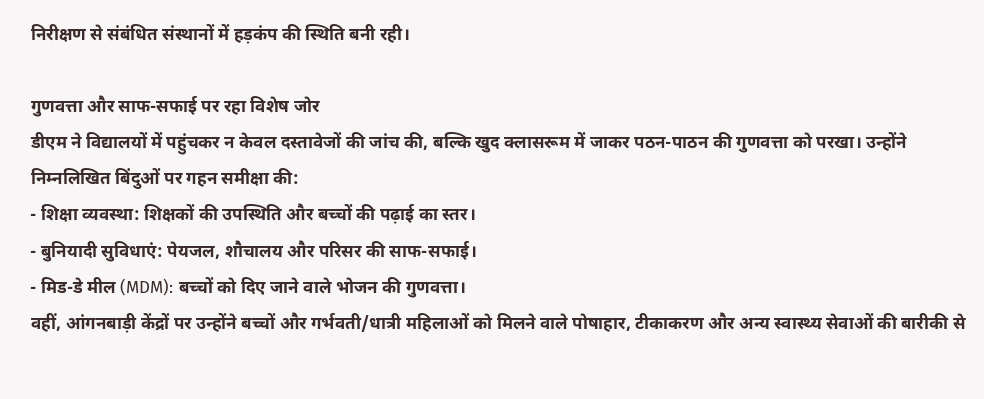निरीक्षण से संबंधित संस्थानों में हड़कंप की स्थिति बनी रही।

गुणवत्ता और साफ-सफाई पर रहा विशेष जोर
डीएम ने विद्यालयों में पहुंचकर न केवल दस्तावेजों की जांच की, बल्कि खुद क्लासरूम में जाकर पठन-पाठन की गुणवत्ता को परखा। उन्होंने निम्नलिखित बिंदुओं पर गहन समीक्षा की:
- शिक्षा व्यवस्था: शिक्षकों की उपस्थिति और बच्चों की पढ़ाई का स्तर।
- बुनियादी सुविधाएं: पेयजल, शौचालय और परिसर की साफ-सफाई।
- मिड-डे मील (MDM): बच्चों को दिए जाने वाले भोजन की गुणवत्ता।
वहीं, आंगनबाड़ी केंद्रों पर उन्होंने बच्चों और गर्भवती/धात्री महिलाओं को मिलने वाले पोषाहार, टीकाकरण और अन्य स्वास्थ्य सेवाओं की बारीकी से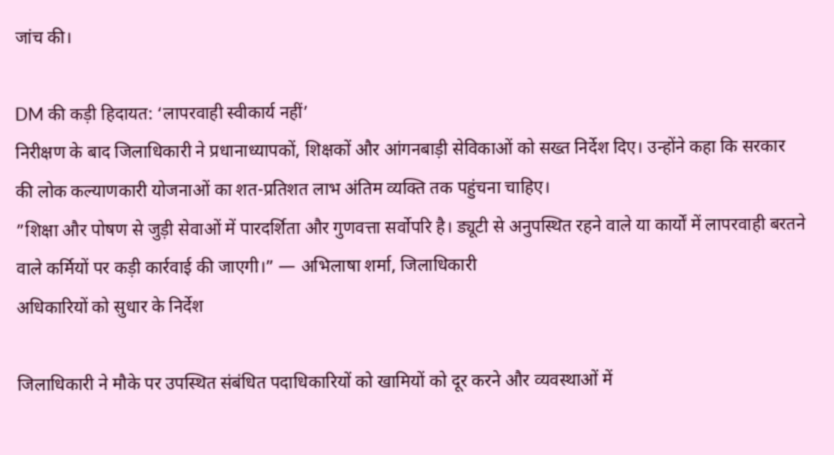जांच की।

DM की कड़ी हिदायत: ‘लापरवाही स्वीकार्य नहीं’
निरीक्षण के बाद जिलाधिकारी ने प्रधानाध्यापकों, शिक्षकों और आंगनबाड़ी सेविकाओं को सख्त निर्देश दिए। उन्होंने कहा कि सरकार की लोक कल्याणकारी योजनाओं का शत-प्रतिशत लाभ अंतिम व्यक्ति तक पहुंचना चाहिए।
”शिक्षा और पोषण से जुड़ी सेवाओं में पारदर्शिता और गुणवत्ता सर्वोपरि है। ड्यूटी से अनुपस्थित रहने वाले या कार्यों में लापरवाही बरतने वाले कर्मियों पर कड़ी कार्रवाई की जाएगी।” — अभिलाषा शर्मा, जिलाधिकारी
अधिकारियों को सुधार के निर्देश

जिलाधिकारी ने मौके पर उपस्थित संबंधित पदाधिकारियों को खामियों को दूर करने और व्यवस्थाओं में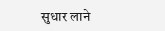सुधार लाने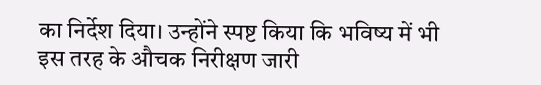का निर्देश दिया। उन्होंने स्पष्ट किया कि भविष्य में भी इस तरह के औचक निरीक्षण जारी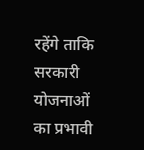रहेंगे ताकि सरकारी योजनाओं का प्रभावी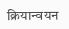क्रियान्वयन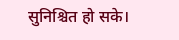सुनिश्चित हो सके।